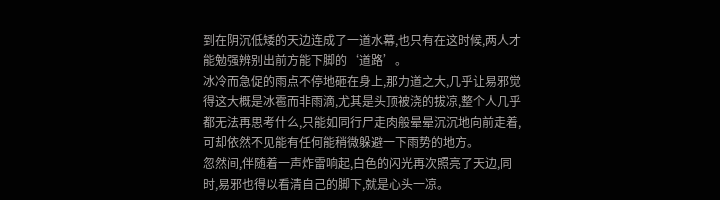到在阴沉低矮的天边连成了一道水幕,也只有在这时候,两人才能勉强辨别出前方能下脚的‘道路’。
冰冷而急促的雨点不停地砸在身上,那力道之大,几乎让易邪觉得这大概是冰雹而非雨滴,尤其是头顶被浇的拔凉,整个人几乎都无法再思考什么,只能如同行尸走肉般晕晕沉沉地向前走着,可却依然不见能有任何能稍微躲避一下雨势的地方。
忽然间,伴随着一声炸雷响起,白色的闪光再次照亮了天边,同时,易邪也得以看清自己的脚下,就是心头一凉。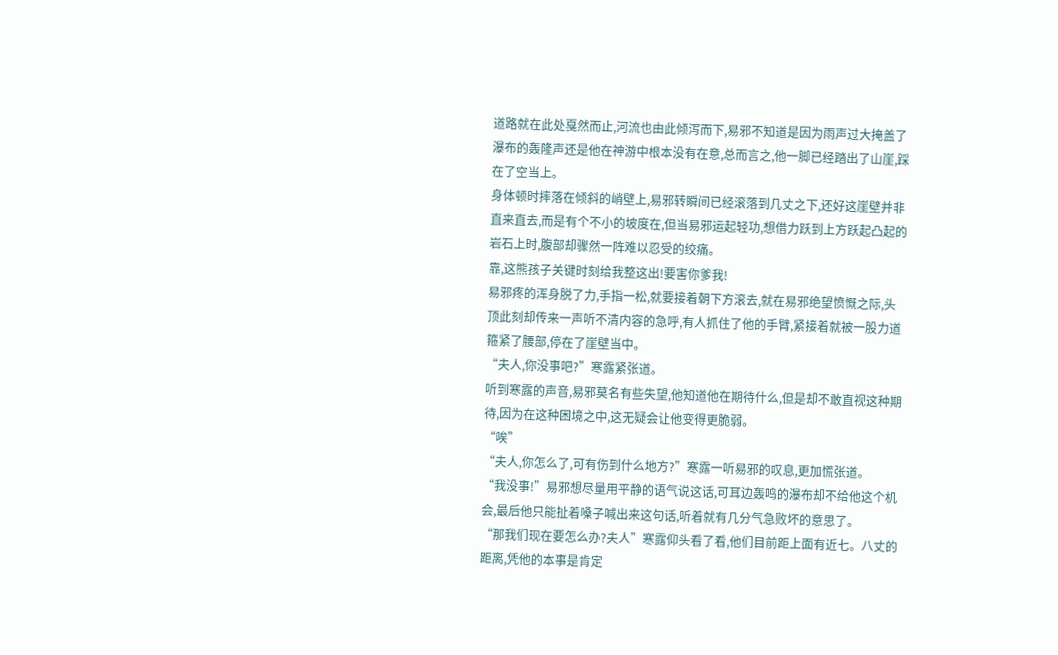道路就在此处戛然而止,河流也由此倾泻而下,易邪不知道是因为雨声过大掩盖了瀑布的轰隆声还是他在神游中根本没有在意,总而言之,他一脚已经踏出了山崖,踩在了空当上。
身体顿时摔落在倾斜的峭壁上,易邪转瞬间已经滚落到几丈之下,还好这崖壁并非直来直去,而是有个不小的坡度在,但当易邪运起轻功,想借力跃到上方跃起凸起的岩石上时,腹部却骤然一阵难以忍受的绞痛。
靠,这熊孩子关键时刻给我整这出!要害你爹我!
易邪疼的浑身脱了力,手指一松,就要接着朝下方滚去,就在易邪绝望愤慨之际,头顶此刻却传来一声听不清内容的急呼,有人抓住了他的手臂,紧接着就被一股力道箍紧了腰部,停在了崖壁当中。
“夫人,你没事吧?”寒露紧张道。
听到寒露的声音,易邪莫名有些失望,他知道他在期待什么,但是却不敢直视这种期待,因为在这种困境之中,这无疑会让他变得更脆弱。
“唉”
“夫人,你怎么了,可有伤到什么地方?”寒露一听易邪的叹息,更加慌张道。
“我没事!”易邪想尽量用平静的语气说这话,可耳边轰鸣的瀑布却不给他这个机会,最后他只能扯着嗓子喊出来这句话,听着就有几分气急败坏的意思了。
“那我们现在要怎么办?夫人”寒露仰头看了看,他们目前距上面有近七。八丈的距离,凭他的本事是肯定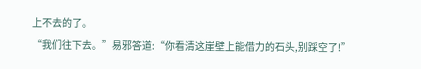上不去的了。
“我们往下去。”易邪答道:“你看清这崖壁上能借力的石头,别踩空了!”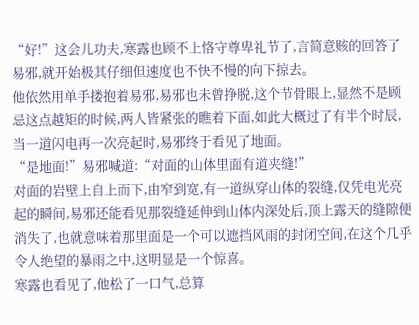“好!”这会儿功夫,寒露也顾不上恪守尊卑礼节了,言简意赅的回答了易邪,就开始极其仔细但速度也不快不慢的向下掠去。
他依然用单手搂抱着易邪,易邪也未曾挣脱,这个节骨眼上,显然不是顾忌这点越矩的时候,两人皆紧张的瞧着下面,如此大概过了有半个时辰,当一道闪电再一次亮起时,易邪终于看见了地面。
“是地面!”易邪喊道:“对面的山体里面有道夹缝!”
对面的岩壁上自上而下,由窄到宽,有一道纵穿山体的裂缝,仅凭电光亮起的瞬间,易邪还能看见那裂缝延伸到山体内深处后,顶上露天的缝隙便消失了,也就意味着那里面是一个可以遮挡风雨的封闭空间,在这个几乎令人绝望的暴雨之中,这明显是一个惊喜。
寒露也看见了,他松了一口气,总算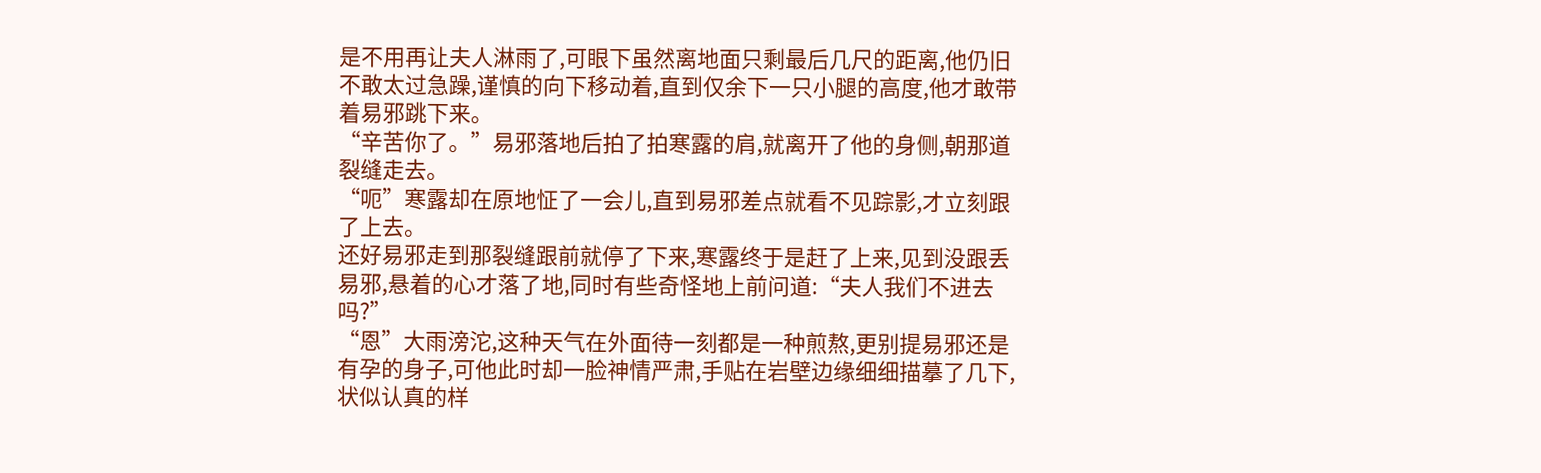是不用再让夫人淋雨了,可眼下虽然离地面只剩最后几尺的距离,他仍旧不敢太过急躁,谨慎的向下移动着,直到仅余下一只小腿的高度,他才敢带着易邪跳下来。
“辛苦你了。”易邪落地后拍了拍寒露的肩,就离开了他的身侧,朝那道裂缝走去。
“呃”寒露却在原地怔了一会儿,直到易邪差点就看不见踪影,才立刻跟了上去。
还好易邪走到那裂缝跟前就停了下来,寒露终于是赶了上来,见到没跟丢易邪,悬着的心才落了地,同时有些奇怪地上前问道:“夫人我们不进去吗?”
“恩”大雨滂沱,这种天气在外面待一刻都是一种煎熬,更别提易邪还是有孕的身子,可他此时却一脸神情严肃,手贴在岩壁边缘细细描摹了几下,状似认真的样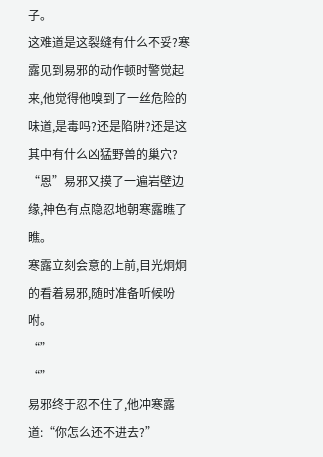子。
这难道是这裂缝有什么不妥?寒露见到易邪的动作顿时警觉起来,他觉得他嗅到了一丝危险的味道,是毒吗?还是陷阱?还是这其中有什么凶猛野兽的巢穴?
“恩”易邪又摸了一遍岩壁边缘,神色有点隐忍地朝寒露瞧了瞧。
寒露立刻会意的上前,目光炯炯的看着易邪,随时准备听候吩咐。
“”
“”
易邪终于忍不住了,他冲寒露道:“你怎么还不进去?”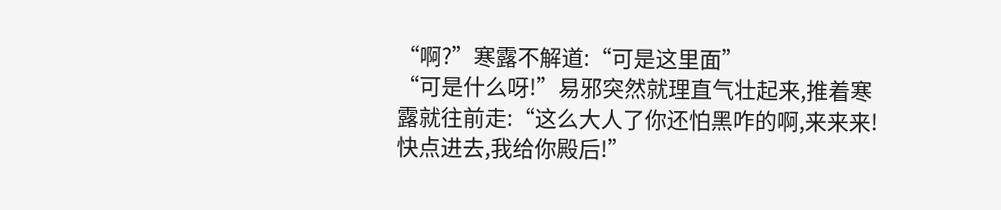“啊?”寒露不解道:“可是这里面”
“可是什么呀!”易邪突然就理直气壮起来,推着寒露就往前走:“这么大人了你还怕黑咋的啊,来来来!快点进去,我给你殿后!”